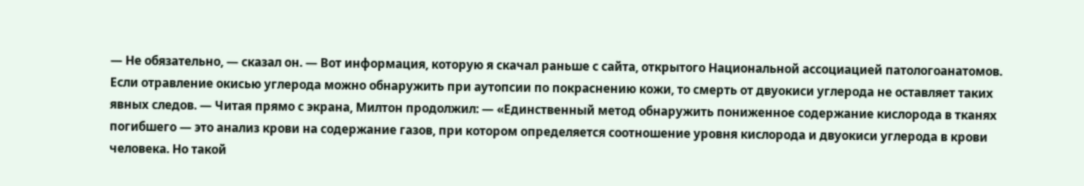— Не обязательно, — сказал он. — Вот информация, которую я скачал раньше с сайта, открытого Национальной ассоциацией патологоанатомов. Если отравление окисью углерода можно обнаружить при аутопсии по покраснению кожи, то смерть от двуокиси углерода не оставляет таких явных следов. — Читая прямо с экрана, Милтон продолжил: — «Единственный метод обнаружить пониженное содержание кислорода в тканях погибшего — это анализ крови на содержание газов, при котором определяется соотношение уровня кислорода и двуокиси углерода в крови человека. Но такой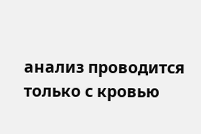анализ проводится только с кровью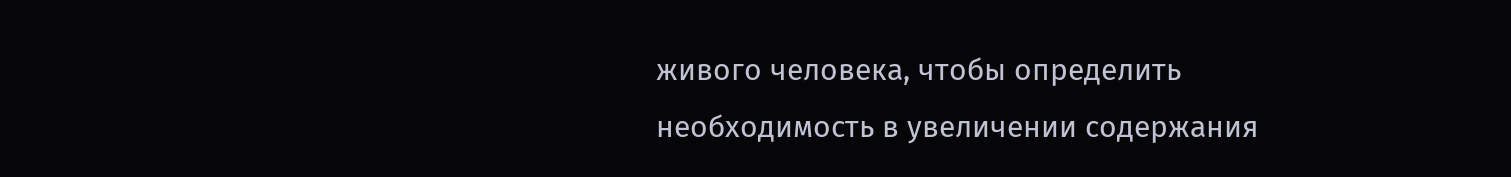живого человека, чтобы определить необходимость в увеличении содержания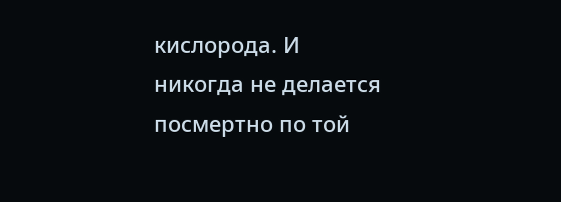кислорода. И никогда не делается посмертно по той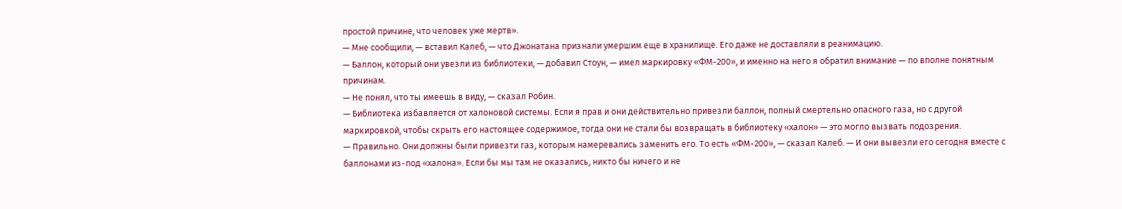простой причине, что человек уже мертв».
— Мне сообщили, — вставил Калеб, — что Джонатана признали умершим еще в хранилище. Его даже не доставляли в реанимацию.
— Баллон, который они увезли из библиотеки, — добавил Стоун, — имел маркировку «ФМ-200», и именно на него я обратил внимание — по вполне понятным причинам.
— Не понял, что ты имеешь в виду, — сказал Робин.
— Библиотека избавляется от халоновой системы. Если я прав и они действительно привезли баллон, полный смертельно опасного газа, но с другой маркировкой, чтобы скрыть его настоящее содержимое, тогда они не стали бы возвращать в библиотеку «халон» — это могло вызвать подозрения.
— Правильно. Они должны были привезти газ, которым намеревались заменить его. То есть «ФМ-200», — сказал Калеб. — И они вывезли его сегодня вместе с баллонами из-под «халона». Если бы мы там не оказались, никто бы ничего и не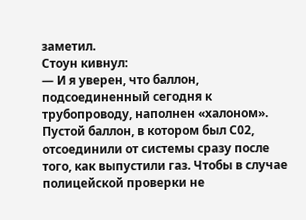заметил.
Стоун кивнул:
— И я уверен, что баллон, подсоединенный сегодня к трубопроводу, наполнен «халоном». Пустой баллон, в котором был С02, отсоединили от системы сразу после того, как выпустили газ. Чтобы в случае полицейской проверки не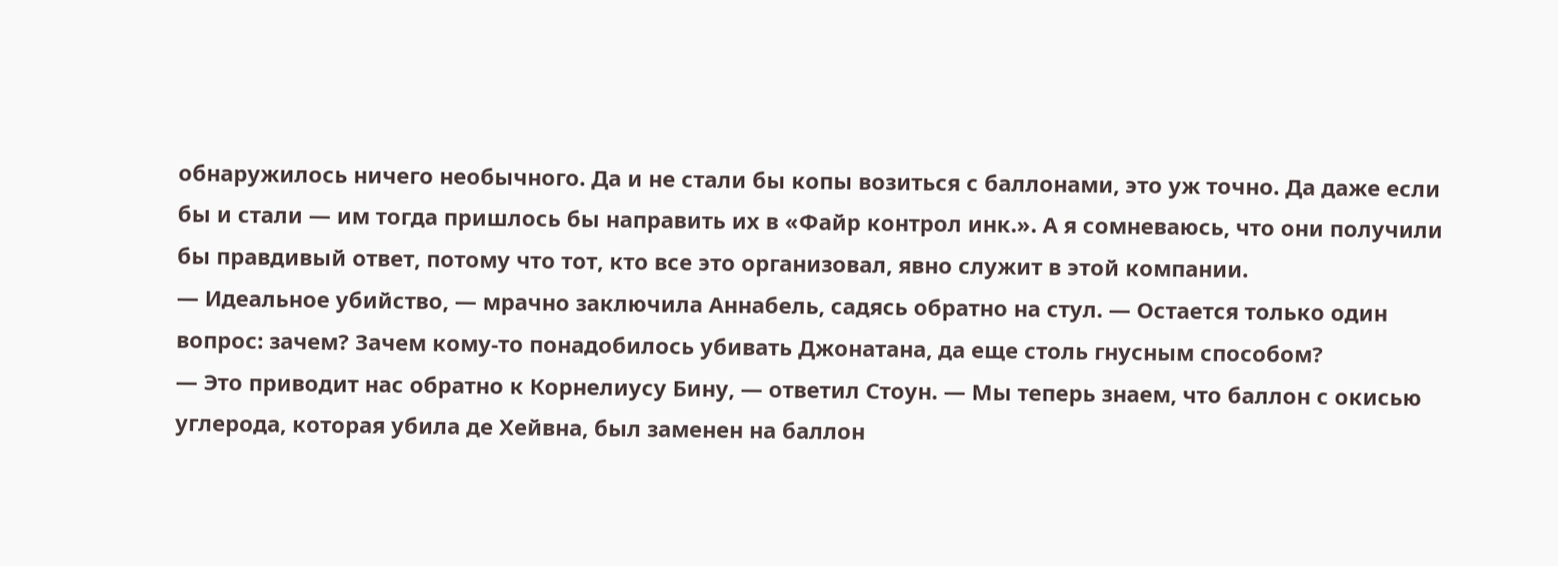обнаружилось ничего необычного. Да и не стали бы копы возиться с баллонами, это уж точно. Да даже если бы и стали — им тогда пришлось бы направить их в «Файр контрол инк.». А я сомневаюсь, что они получили бы правдивый ответ, потому что тот, кто все это организовал, явно служит в этой компании.
— Идеальное убийство, — мрачно заключила Аннабель, садясь обратно на стул. — Остается только один вопрос: зачем? Зачем кому-то понадобилось убивать Джонатана, да еще столь гнусным способом?
— Это приводит нас обратно к Корнелиусу Бину, — ответил Стоун. — Мы теперь знаем, что баллон с окисью углерода, которая убила де Хейвна, был заменен на баллон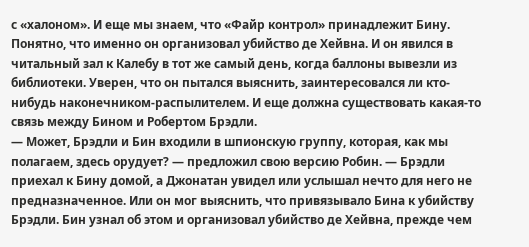с «халоном». И еще мы знаем, что «Файр контрол» принадлежит Бину. Понятно, что именно он организовал убийство де Хейвна. И он явился в читальный зал к Калебу в тот же самый день, когда баллоны вывезли из библиотеки. Уверен, что он пытался выяснить, заинтересовался ли кто-нибудь наконечником-распылителем. И еще должна существовать какая-то связь между Бином и Робертом Брэдли.
— Может, Брэдли и Бин входили в шпионскую группу, которая, как мы полагаем, здесь орудует? — предложил свою версию Робин. — Брэдли приехал к Бину домой, а Джонатан увидел или услышал нечто для него не предназначенное. Или он мог выяснить, что привязывало Бина к убийству Брэдли. Бин узнал об этом и организовал убийство де Хейвна, прежде чем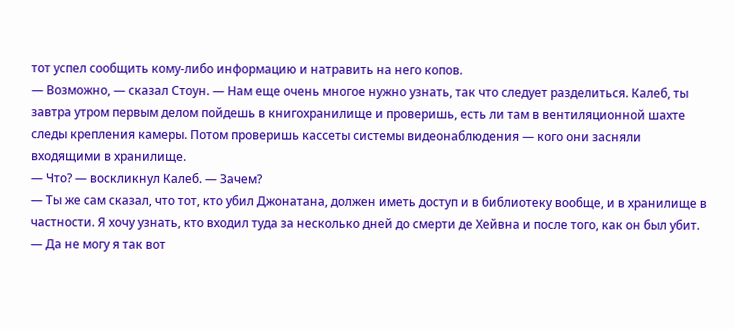тот успел сообщить кому-либо информацию и натравить на него копов.
— Возможно, — сказал Стоун. — Нам еще очень многое нужно узнать, так что следует разделиться. Калеб, ты завтра утром первым делом пойдешь в книгохранилище и проверишь, есть ли там в вентиляционной шахте следы крепления камеры. Потом проверишь кассеты системы видеонаблюдения — кого они засняли входящими в хранилище.
— Что? — воскликнул Калеб. — Зачем?
— Ты же сам сказал, что тот, кто убил Джонатана, должен иметь доступ и в библиотеку вообще, и в хранилище в частности. Я хочу узнать, кто входил туда за несколько дней до смерти де Хейвна и после того, как он был убит.
— Да не могу я так вот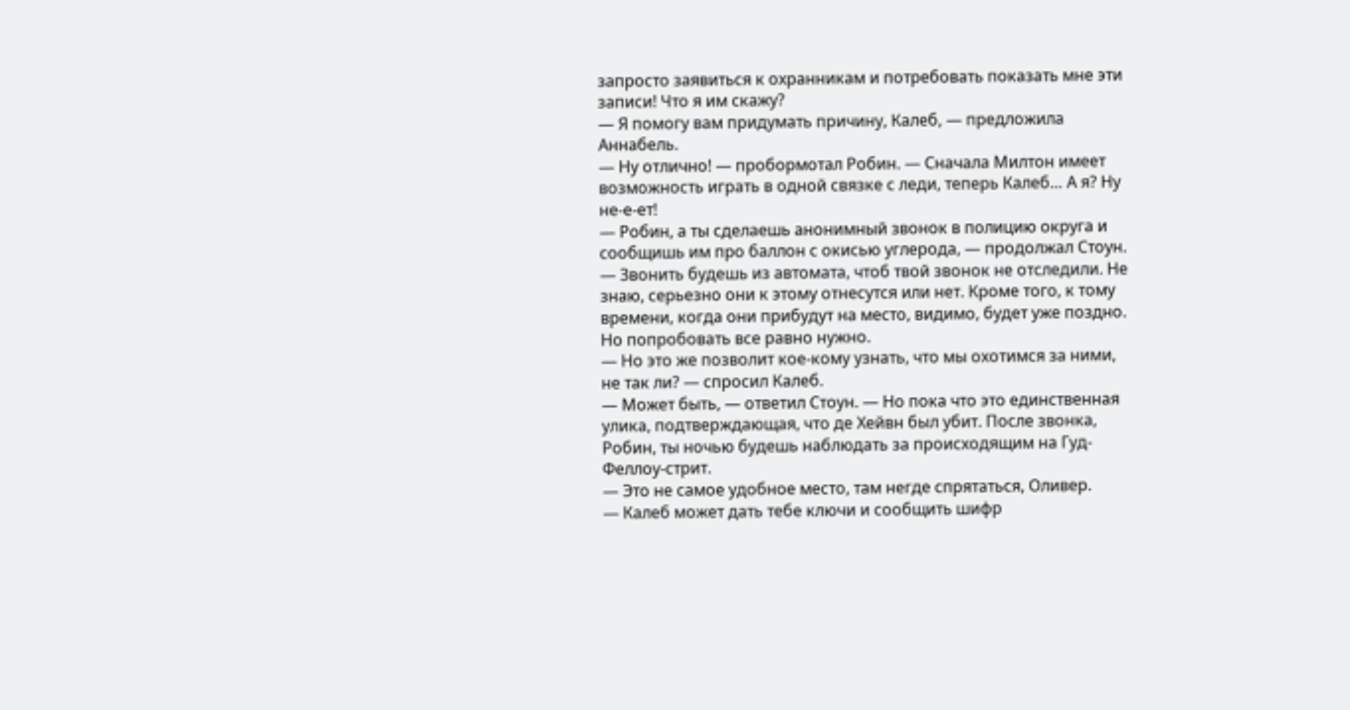запросто заявиться к охранникам и потребовать показать мне эти записи! Что я им скажу?
— Я помогу вам придумать причину, Калеб, — предложила Аннабель.
— Ну отлично! — пробормотал Робин. — Сначала Милтон имеет возможность играть в одной связке с леди, теперь Калеб… А я? Ну не-е-ет!
— Робин, а ты сделаешь анонимный звонок в полицию округа и сообщишь им про баллон с окисью углерода, — продолжал Стоун. — Звонить будешь из автомата, чтоб твой звонок не отследили. Не знаю, серьезно они к этому отнесутся или нет. Кроме того, к тому времени, когда они прибудут на место, видимо, будет уже поздно. Но попробовать все равно нужно.
— Но это же позволит кое-кому узнать, что мы охотимся за ними, не так ли? — спросил Калеб.
— Может быть, — ответил Стоун. — Но пока что это единственная улика, подтверждающая, что де Хейвн был убит. После звонка, Робин, ты ночью будешь наблюдать за происходящим на Гуд-Феллоу-стрит.
— Это не самое удобное место, там негде спрятаться, Оливер.
— Калеб может дать тебе ключи и сообщить шифр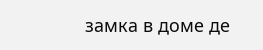замка в доме де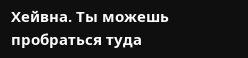Хейвна. Ты можешь пробраться туда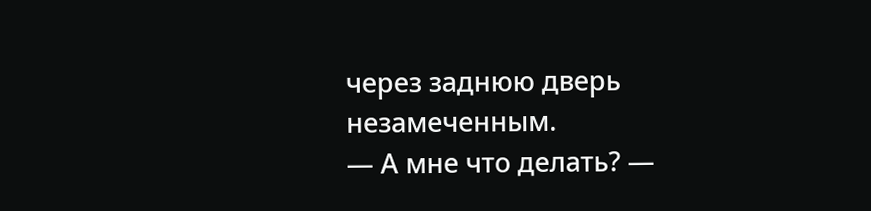через заднюю дверь незамеченным.
— А мне что делать? —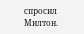спросил Милтон.